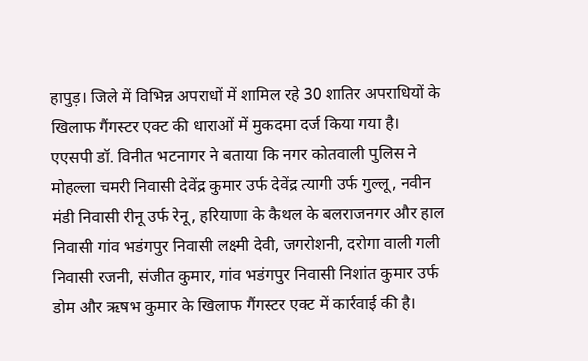हापुड़। जिले में विभिन्न अपराधों में शामिल रहे 30 शातिर अपराधियों के खिलाफ गैंगस्टर एक्ट की धाराओं में मुकदमा दर्ज किया गया है।
एएसपी डॉ. विनीत भटनागर ने बताया कि नगर कोतवाली पुलिस ने मोहल्ला चमरी निवासी देवेंद्र कुमार उर्फ देवेंद्र त्यागी उर्फ गुल्लू, नवीन मंडी निवासी रीनू उर्फ रेनू, हरियाणा के कैथल के बलराजनगर और हाल निवासी गांव भडंगपुर निवासी लक्ष्मी देवी, जगरोशनी, दरोगा वाली गली निवासी रजनी, संजीत कुमार, गांव भडंगपुर निवासी निशांत कुमार उर्फ डोम और ऋषभ कुमार के खिलाफ गैंगस्टर एक्ट में कार्रवाई की है।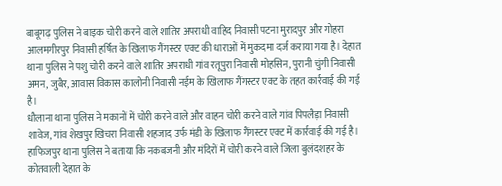बाबूगढ़ पुलिस ने बाइक चोरी करने वाले शातिर अपराधी वाहिद निवासी पटना मुरादपुर और गोहरा आलमगीरपुर निवासी हर्षित के खिलाफ गैंगस्टर एक्ट की धाराओं में मुकदमा दर्ज कराया गया है। देहात थाना पुलिस ने पशु चोरी करने वाले शातिर अपराधी गांव रतूपुरा निवासी मोहसिन, पुरानी चुंगी निवासी अमन, जुबैर, आवास विकास कालोनी निवासी नईम के खिलाफ गैंगस्टर एक्ट के तहत कार्रवाई की गई है।
धौलाना थाना पुलिस ने मकानों में चोरी करने वाले और वाहन चोरी करने वाले गांव पिपलैड़ा निवासी शावेज, गांव शेखपुर खिचरा निवासी शहजाद उर्फ मंडी के खिलाफ गैंगस्टर एक्ट में कार्रवाई की गई है। हाफिजपुर थाना पुलिस ने बताया कि नकबजनी और मंदिरों में चोरी करने वाले जिला बुलंदशहर के कोतवाली देहात के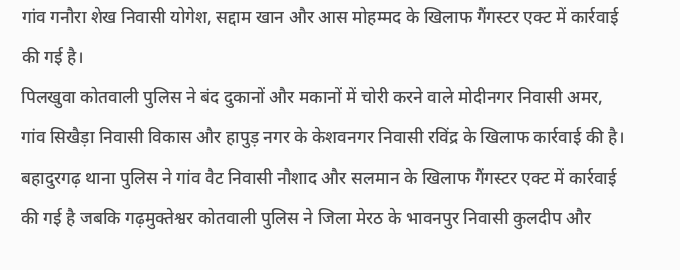गांव गनौरा शेख निवासी योगेश, सद्दाम खान और आस मोहम्मद के खिलाफ गैंगस्टर एक्ट में कार्रवाई की गई है।
पिलखुवा कोतवाली पुलिस ने बंद दुकानों और मकानों में चोरी करने वाले मोदीनगर निवासी अमर, गांव सिखैड़ा निवासी विकास और हापुड़ नगर के केशवनगर निवासी रविंद्र के खिलाफ कार्रवाई की है।
बहादुरगढ़ थाना पुलिस ने गांव वैट निवासी नौशाद और सलमान के खिलाफ गैंगस्टर एक्ट में कार्रवाई की गई है जबकि गढ़मुक्तेश्वर कोतवाली पुलिस ने जिला मेरठ के भावनपुर निवासी कुलदीप और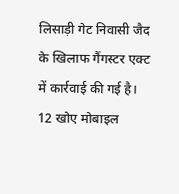लिसाड़ी गेट निवासी जैद के खिलाफ गैंगस्टर एक्ट में कार्रवाई की गई है।
12 खोए मोबाइल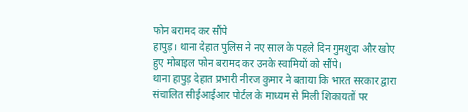फोन बरामद कर सौंपे
हापुड़। थाना देहात पुलिस ने नए साल के पहले दिन गुमशुदा और खोए हुए मोबाइल फोन बरामद कर उनके स्वामियों को सौंपे।
थाना हापुड़ देहात प्रभारी नीरज कुमार ने बताया कि भारत सरकार द्वारा संचालित सीईआईआर पोर्टल के माध्यम से मिली शिकायतों पर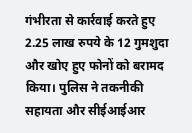गंभीरता से कार्रवाई करते हुए 2.25 लाख रुपये के 12 गुमशुदा और खोए हुए फोनों को बरामद किया। पुलिस ने तकनीकी सहायता और सीईआईआर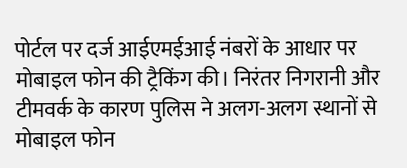पोर्टल पर दर्ज आईएमईआई नंबरों के आधार पर मोबाइल फोन की ट्रैकिंग की। निरंतर निगरानी और टीमवर्क के कारण पुलिस ने अलग-अलग स्थानों से मोबाइल फोन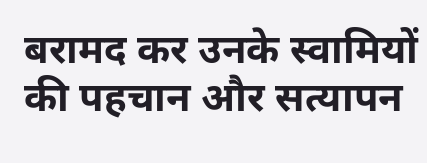बरामद कर उनके स्वामियों की पहचान और सत्यापन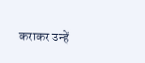कराकर उन्हें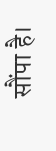सौंपा है।